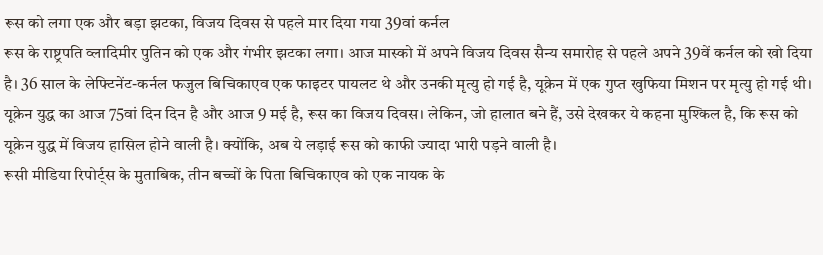रूस को लगा एक और बड़ा झटका, विजय दिवस से पहले मार दिया गया 39वां कर्नल
रूस के राष्ट्रपति व्लादिमीर पुतिन को एक और गंभीर झटका लगा। आज मास्को में अपने विजय दिवस सैन्य समारोह से पहले अपने 39वें कर्नल को खो दिया है। 36 साल के लेफ्टिनेंट-कर्नल फजुल बिचिकाएव एक फाइटर पायलट थे और उनकी मृत्यु हो गई है, यूक्रेन में एक गुप्त खुफिया मिशन पर मृत्यु हो गई थी।
यूक्रेन युद्ध का आज 75वां दिन दिन है और आज 9 मई है, रूस का विजय दिवस। लेकिन, जो हालात बने हैं, उसे देखकर ये कहना मुश्किल है, कि रूस को यूक्रेन युद्ध में विजय हासिल होने वाली है। क्योंकि, अब ये लड़ाई रूस को काफी ज्यादा भारी पड़ने वाली है।
रूसी मीडिया रिपोर्ट्स के मुताबिक, तीन बच्चों के पिता बिचिकाएव को एक नायक के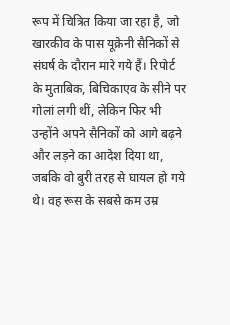रूप में चित्रित किया जा रहा है, जो खारकीव के पास यूक्रेनी सैनिकों से संघर्ष के दौरान मारे गये हैं। रिपोर्ट के मुताबिक, बिचिकाएव के सीने पर गोलां लगी थीं, लेकिन फिर भी उन्होंने अपने सैनिकों को आगे बढ़ने और लड़ने का आदेश दिया था, जबकि वो बुरी तरह से घायल हो गये थे। वह रूस के सबसे कम उम्र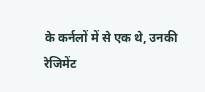के कर्नलों में से एक थे, उनकी रेजिमेंट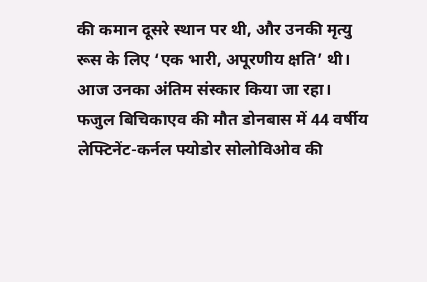की कमान दूसरे स्थान पर थी, और उनकी मृत्यु रूस के लिए ‘एक भारी, अपूरणीय क्षति’ थी। आज उनका अंतिम संस्कार किया जा रहा। फजुल बिचिकाएव की मौत डोनबास में 44 वर्षीय लेफ्टिनेंट-कर्नल फ्योडोर सोलोविओव की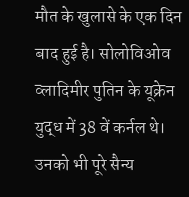मौत के खुलासे के एक दिन बाद हुई है। सोलोविओव व्लादिमीर पुतिन के यूक्रेन युद्ध में 38 वें कर्नल थे। उनको भी पूरे सैन्य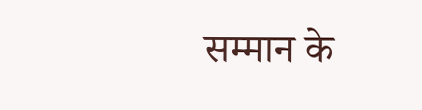सम्मान के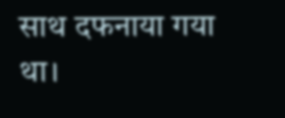साथ दफनाया गया था।